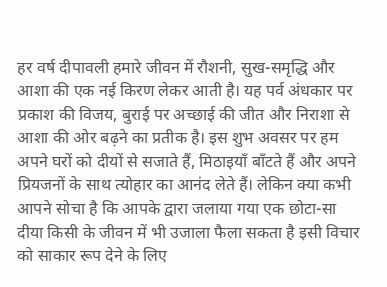हर वर्ष दीपावली हमारे जीवन में रौशनी, सुख-समृद्धि और आशा की एक नई किरण लेकर आती है। यह पर्व अंधकार पर प्रकाश की विजय, बुराई पर अच्छाई की जीत और निराशा से आशा की ओर बढ़ने का प्रतीक है। इस शुभ अवसर पर हम अपने घरों को दीयों से सजाते हैं, मिठाइयाँ बाँटते हैं और अपने प्रियजनों के साथ त्योहार का आनंद लेते हैं। लेकिन क्या कभी आपने सोचा है कि आपके द्वारा जलाया गया एक छोटा-सा दीया किसी के जीवन में भी उजाला फैला सकता है इसी विचार को साकार रूप देने के लिए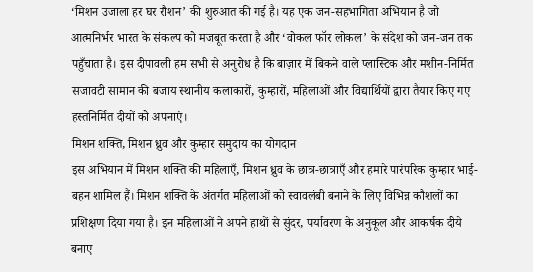‘मिशन उजाला हर घर रौशन’ की शुरुआत की गई है। यह एक जन-सहभागिता अभियान है जो आत्मनिर्भर भारत के संकल्प को मजबूत करता है और ‘वोकल फॉर लोकल’ के संदेश को जन-जन तक पहुँचाता है। इस दीपावली हम सभी से अनुरोध है कि बाज़ार में बिकने वाले प्लास्टिक और मशीन-निर्मित सजावटी सामान की बजाय स्थानीय कलाकारों, कुम्हारों, महिलाओं और विद्यार्थियों द्वारा तैयार किए गए हस्तनिर्मित दीयों को अपनाएं।
मिशन शक्ति, मिशन ध्रुव और कुम्हार समुदाय का योगदान
इस अभियान में मिशन शक्ति की महिलाएँ, मिशन ध्रुव के छात्र-छात्राएँ और हमारे पारंपरिक कुम्हार भाई-बहन शामिल हैं। मिशन शक्ति के अंतर्गत महिलाओं को स्वावलंबी बनाने के लिए विभिन्न कौशलों का प्रशिक्षण दिया गया है। इन महिलाओं ने अपने हाथों से सुंदर, पर्यावरण के अनुकूल और आकर्षक दीये बनाए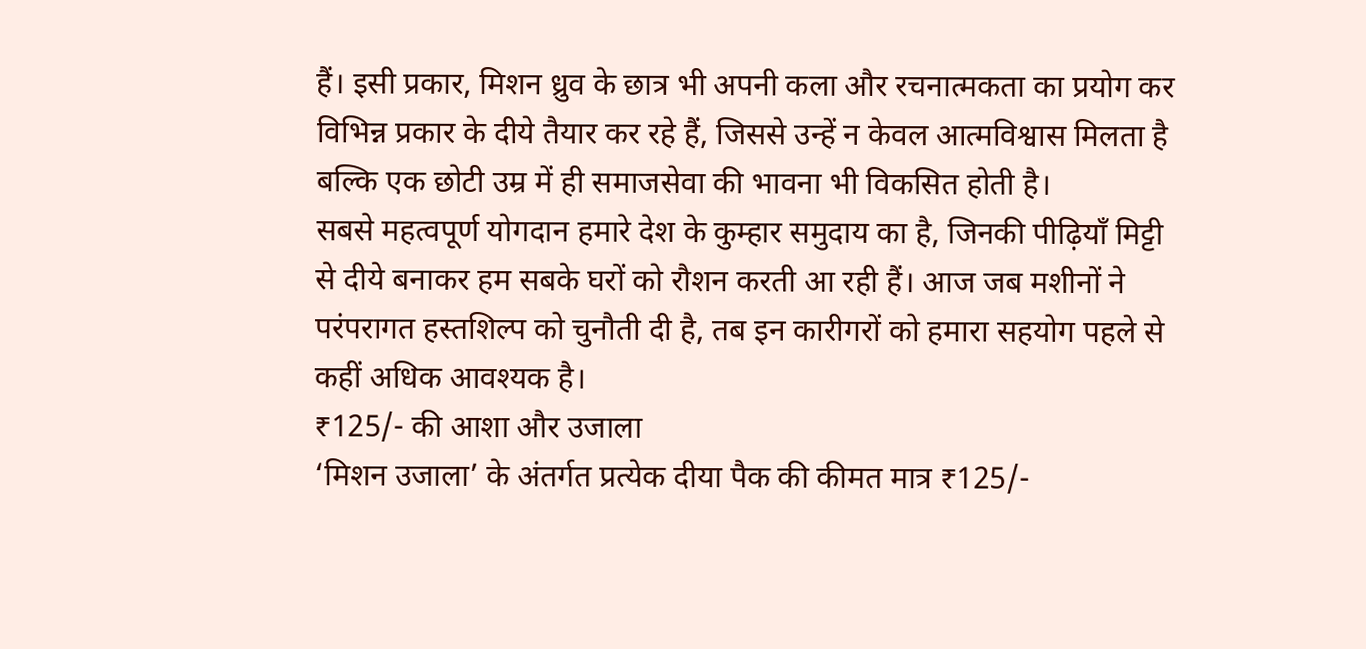हैं। इसी प्रकार, मिशन ध्रुव के छात्र भी अपनी कला और रचनात्मकता का प्रयोग कर विभिन्न प्रकार के दीये तैयार कर रहे हैं, जिससे उन्हें न केवल आत्मविश्वास मिलता है बल्कि एक छोटी उम्र में ही समाजसेवा की भावना भी विकसित होती है।
सबसे महत्वपूर्ण योगदान हमारे देश के कुम्हार समुदाय का है, जिनकी पीढ़ियाँ मिट्टी से दीये बनाकर हम सबके घरों को रौशन करती आ रही हैं। आज जब मशीनों ने परंपरागत हस्तशिल्प को चुनौती दी है, तब इन कारीगरों को हमारा सहयोग पहले से कहीं अधिक आवश्यक है।
₹125/- की आशा और उजाला
‘मिशन उजाला’ के अंतर्गत प्रत्येक दीया पैक की कीमत मात्र ₹125/-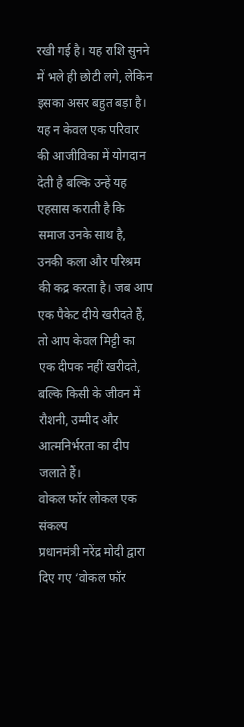रखी गई है। यह राशि सुनने में भले ही छोटी लगे, लेकिन इसका असर बहुत बड़ा है। यह न केवल एक परिवार की आजीविका में योगदान देती है बल्कि उन्हें यह एहसास कराती है कि समाज उनके साथ है, उनकी कला और परिश्रम की कद्र करता है। जब आप एक पैकेट दीये खरीदते हैं, तो आप केवल मिट्टी का एक दीपक नहीं खरीदते, बल्कि किसी के जीवन में रौशनी, उम्मीद और आत्मनिर्भरता का दीप जलाते हैं।
वोकल फॉर लोकल एक संकल्प
प्रधानमंत्री नरेंद्र मोदी द्वारा दिए गए ‘वोकल फॉर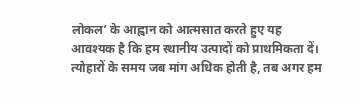लोकल’ के आह्वान को आत्मसात करते हुए यह आवश्यक है कि हम स्थानीय उत्पादों को प्राथमिकता दें। त्योहारों के समय जब मांग अधिक होती है, तब अगर हम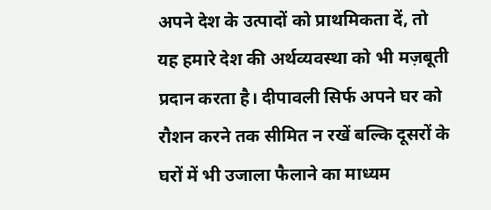अपने देश के उत्पादों को प्राथमिकता दें, तो यह हमारे देश की अर्थव्यवस्था को भी मज़बूती प्रदान करता है। दीपावली सिर्फ अपने घर को रौशन करने तक सीमित न रखें बल्कि दूसरों के घरों में भी उजाला फैलाने का माध्यम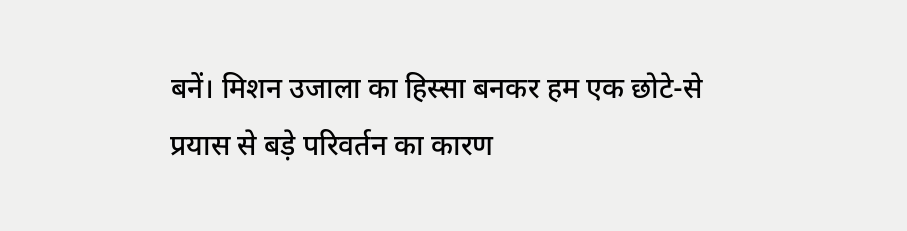बनें। मिशन उजाला का हिस्सा बनकर हम एक छोटे-से प्रयास से बड़े परिवर्तन का कारण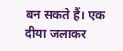बन सकते हैं। एक दीया जलाकर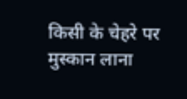किसी के चेहरे पर मुस्कान लाना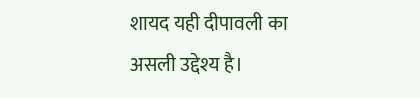शायद यही दीपावली का असली उद्देश्य है।